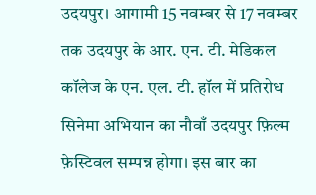उदयपुर। आगामी 15 नवम्बर से 17 नवम्बर तक उदयपुर के आर. एन. टी. मेडिकल कॉलेज के एन. एल. टी. हॉल में प्रतिरोध सिनेमा अभियान का नौवाँ उदयपुर फ़िल्म फ़ेस्टिवल सम्पन्न होगा। इस बार का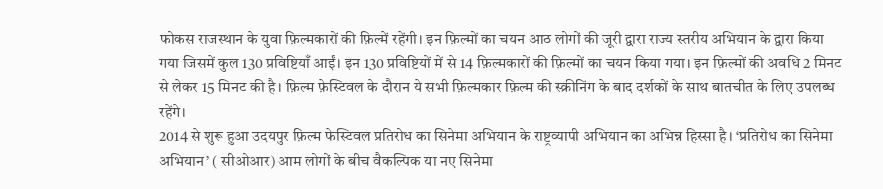फोकस राजस्थान के युवा फ़िल्मकारों की फ़िल्में रहेंगी। इन फ़िल्मों का चयन आठ लोगों की जूरी द्वारा राज्य स्तरीय अभियान के द्वारा किया गया जिसमें कुल 130 प्रविष्टियाँ आईं। इन 130 प्रविष्टियों में से 14 फ़िल्मकारों की फ़िल्मों का चयन किया गया। इन फ़िल्मों की अवधि 2 मिनट से लेकर 15 मिनट की है। फ़िल्म फ़ेस्टिवल के दौरान ये सभी फ़िल्मकार फ़िल्म की स्क्रीनिंग के बाद दर्शकों के साथ बातचीत के लिए उपलब्ध रहेंगे।
2014 से शुरू हुआ उदयपुर फ़िल्म फेस्टिवल प्रतिरोध का सिनेमा अभियान के राष्ट्रव्यापी अभियान का अभिन्न हिस्सा है। ‘प्रतिरोध का सिनेमा अभियान’ ( सीओआर) आम लोगों के बीच वैकल्पिक या नए सिनेमा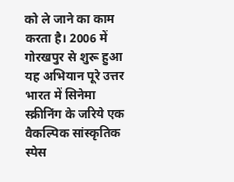को ले जाने का काम करता है। 2006 में गोरखपुर से शुरू हुआ यह अभियान पूरे उत्तर भारत में सिनेमा स्क्रीनिंग के जरिये एक वैकल्पिक सांस्कृतिक स्पेस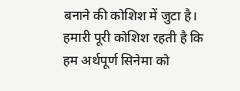बनाने की कोशिश में जुटा है। हमारी पूरी कोशिश रहती है कि हम अर्थपूर्ण सिनेमा को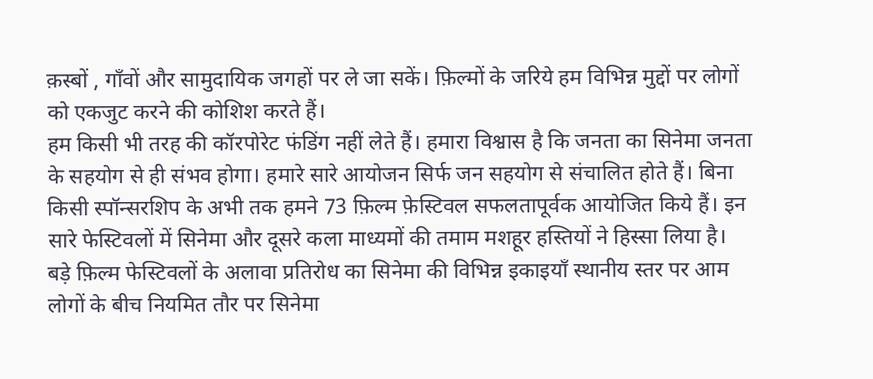क़स्बों , गाँवों और सामुदायिक जगहों पर ले जा सकें। फ़िल्मों के जरिये हम विभिन्न मुद्दों पर लोगों को एकजुट करने की कोशिश करते हैं।
हम किसी भी तरह की कॉरपोरेट फंडिंग नहीं लेते हैं। हमारा विश्वास है कि जनता का सिनेमा जनता के सहयोग से ही संभव होगा। हमारे सारे आयोजन सिर्फ जन सहयोग से संचालित होते हैं। बिना किसी स्पॉन्सरशिप के अभी तक हमने 73 फ़िल्म फ़ेस्टिवल सफलतापूर्वक आयोजित किये हैं। इन सारे फेस्टिवलों में सिनेमा और दूसरे कला माध्यमों की तमाम मशहूर हस्तियों ने हिस्सा लिया है। बड़े फ़िल्म फेस्टिवलों के अलावा प्रतिरोध का सिनेमा की विभिन्न इकाइयाँ स्थानीय स्तर पर आम लोगों के बीच नियमित तौर पर सिनेमा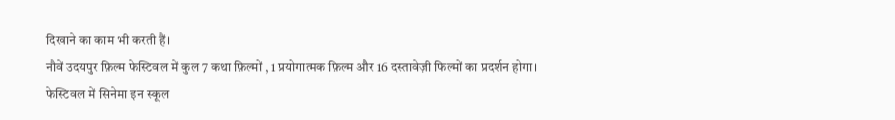दिखाने का काम भी करती हैं।
नौवें उदयपुर फ़िल्म फेस्टिवल में कुल 7 कथा फ़िल्मों , 1 प्रयोगात्मक फ़िल्म और 16 दस्तावेज़ी फिल्मों का प्रदर्शन होगा।
फेस्टिवल में सिनेमा इन स्कूल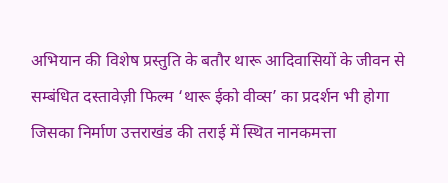अभियान की विशेष प्रस्तुति के बतौर थारू आदिवासियों के जीवन से सम्बंधित दस्तावेज़ी फिल्म ‘थारू ईको वीव्स’ का प्रदर्शन भी होगा जिसका निर्माण उत्तराखंड की तराई में स्थित नानकमत्ता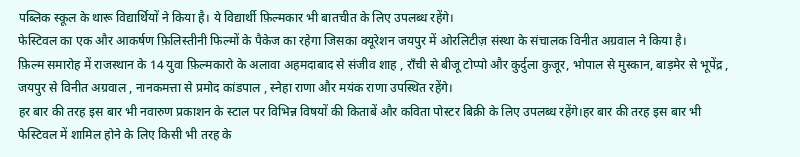पब्लिक स्कूल के थारू विद्यार्थियों ने किया है। ये विद्यार्थी फ़िल्मकार भी बातचीत के लिए उपलब्ध रहेंगे।
फेस्टिवल का एक और आकर्षण फ़िलिस्तीनी फिल्मों के पैकेज का रहेगा जिसका क्यूरेशन जयपुर में ओरलिटीज़ संस्था के संचालक विनीत अग्रवाल ने किया है।
फ़िल्म समारोह में राजस्थान के 14 युवा फ़िल्मकारो के अलावा अहमदाबाद से संजीव शाह , राँची से बीजू टोप्पो और कुर्दुला कुजूर, भोपाल से मुस्कान, बाड़मेर से भूपेंद्र , जयपुर से विनीत अग्रवाल , नानकमत्ता से प्रमोद कांडपाल , स्नेहा राणा और मयंक राणा उपस्थित रहेंगे।
हर बार की तरह इस बार भी नवारुण प्रकाशन के स्टाल पर विभिन्न विषयों की किताबें और कविता पोस्टर बिक्री के लिए उपलब्ध रहेंगे।हर बार की तरह इस बार भी फेस्टिवल में शामिल होने के लिए किसी भी तरह के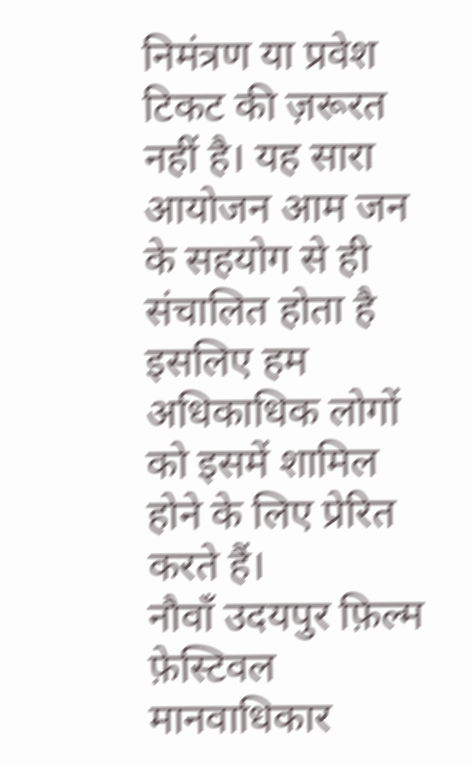निमंत्रण या प्रवेश टिकट की ज़रूरत नहीं है। यह सारा आयोजन आम जन के सहयोग से ही संचालित होता है इसलिए हम अधिकाधिक लोगों को इसमें शामिल होने के लिए प्रेरित करते हैं।
नौवाँ उदयपुर फ़िल्म फ़ेस्टिवल मानवाधिकार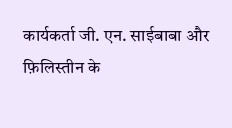कार्यकर्ता जी. एन. साईबाबा और फ़िलिस्तीन के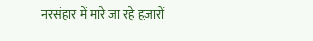नरसंहार में मारे जा रहे हज़ारों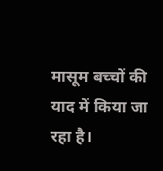मासूम बच्चों की याद में किया जा रहा है।